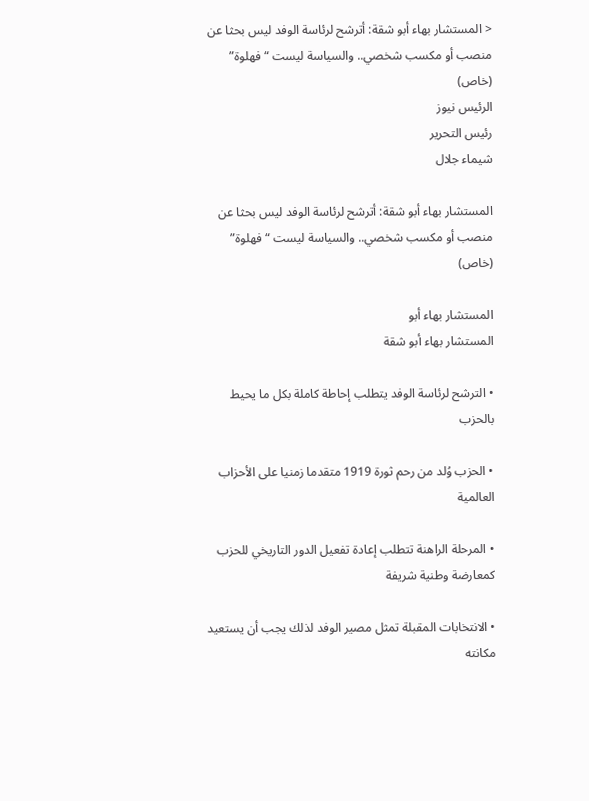< المستشار بهاء أبو شقة: أترشح لرئاسة الوفد ليس بحثا عن منصب أو مكسب شخصي.. والسياسة ليست “فهلوة” (خاص)
الرئيس نيوز
رئيس التحرير
شيماء جلال

المستشار بهاء أبو شقة: أترشح لرئاسة الوفد ليس بحثا عن منصب أو مكسب شخصي.. والسياسة ليست “فهلوة” (خاص)

المستشار بهاء أبو
المستشار بهاء أبو شقة

• الترشح لرئاسة الوفد يتطلب إحاطة كاملة بكل ما يحيط بالحزب

• الحزب وُلد من رحم ثورة 1919 متقدما زمنيا على الأحزاب العالمية

• المرحلة الراهنة تتطلب إعادة تفعيل الدور التاريخي للحزب كمعارضة وطنية شريفة

• الانتخابات المقبلة تمثل مصير الوفد لذلك يجب أن يستعيد مكانته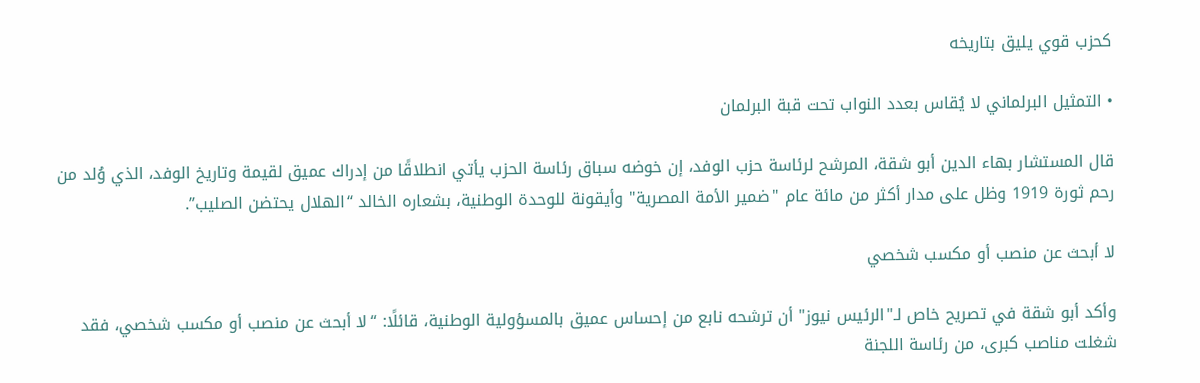كحزب قوي يليق بتاريخه

• التمثيل البرلماني لا يُقاس بعدد النواب تحت قبة البرلمان

قال المستشار بهاء الدين أبو شقة، المرشح لرئاسة حزب الوفد، إن خوضه سباق رئاسة الحزب يأتي انطلاقًا من إدراك عميق لقيمة وتاريخ الوفد، الذي وُلد من رحم ثورة 1919 وظل على مدار أكثر من مائة عام "ضمير الأمة المصرية" وأيقونة للوحدة الوطنية، بشعاره الخالد “الهلال يحتضن الصليب”.

لا أبحث عن منصب أو مكسب شخصي

وأكد أبو شقة في تصريح خاص لـ"الرئيس نيوز" أن ترشحه نابع من إحساس عميق بالمسؤولية الوطنية، قائلًا: “لا أبحث عن منصب أو مكسب شخصي، فقد شغلت مناصب كبرى، من رئاسة اللجنة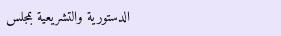الدستورية والتشريعية بمجلس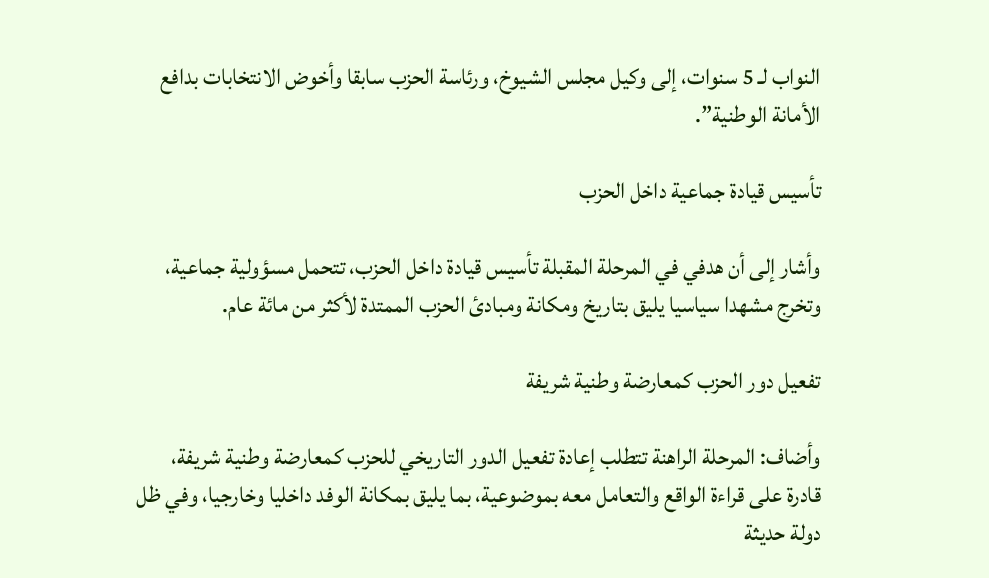النواب لـ 5 سنوات، إلى وكيل مجلس الشيوخ، ورئاسة الحزب سابقا وأخوض الانتخابات بدافع الأمانة الوطنية”.

تأسيس قيادة جماعية داخل الحزب

وأشار إلى أن هدفي في المرحلة المقبلة تأسيس قيادة داخل الحزب، تتحمل مسؤولية جماعية، وتخرج مشهدا سياسيا يليق بتاريخ ومكانة ومبادئ الحزب الممتدة لأكثر من مائة عام.

تفعيل دور الحزب كمعارضة وطنية شريفة

وأضاف: المرحلة الراهنة تتطلب إعادة تفعيل الدور التاريخي للحزب كمعارضة وطنية شريفة، قادرة على قراءة الواقع والتعامل معه بموضوعية، بما يليق بمكانة الوفد داخليا وخارجيا، وفي ظل دولة حديثة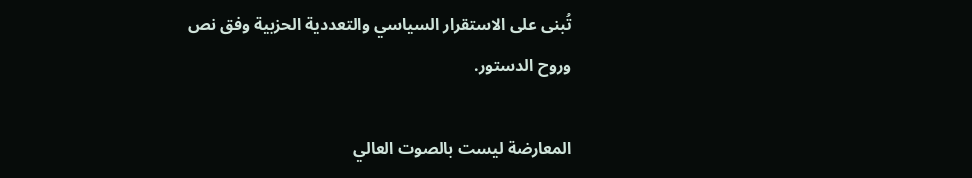تُبنى على الاستقرار السياسي والتعددية الحزبية وفق نص وروح الدستور.

المعارضة ليست بالصوت العالي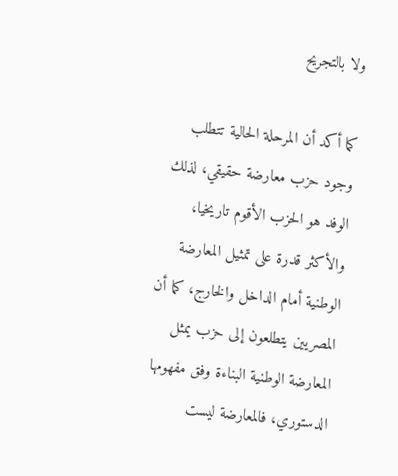ولا بالتجريح

كما أكد أن المرحلة الحالية تتطلب وجود حزب معارضة حقيقي، لذلك الوفد هو الحزب الأقوم تاريخيا، والأكثر قدرة على تمثيل المعارضة الوطنية أمام الداخل والخارج، كما أن المصريين يتطلعون إلى حزب يمثل المعارضة الوطنية البناءة وفق مفهومها الدستوري، فالمعارضة ليست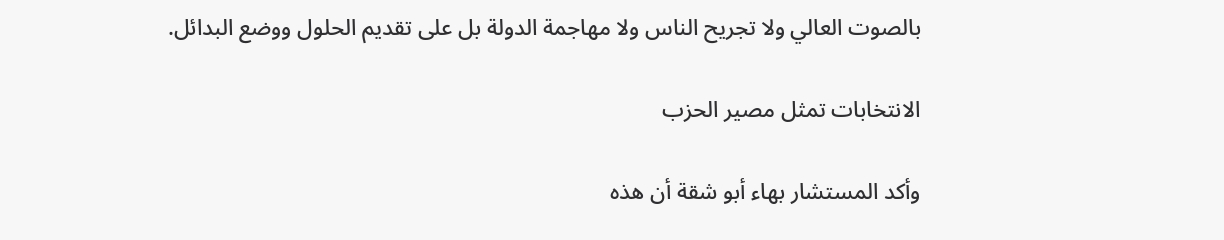بالصوت العالي ولا تجريح الناس ولا مهاجمة الدولة بل على تقديم الحلول ووضع البدائل.

الانتخابات تمثل مصير الحزب

وأكد المستشار بهاء أبو شقة أن هذه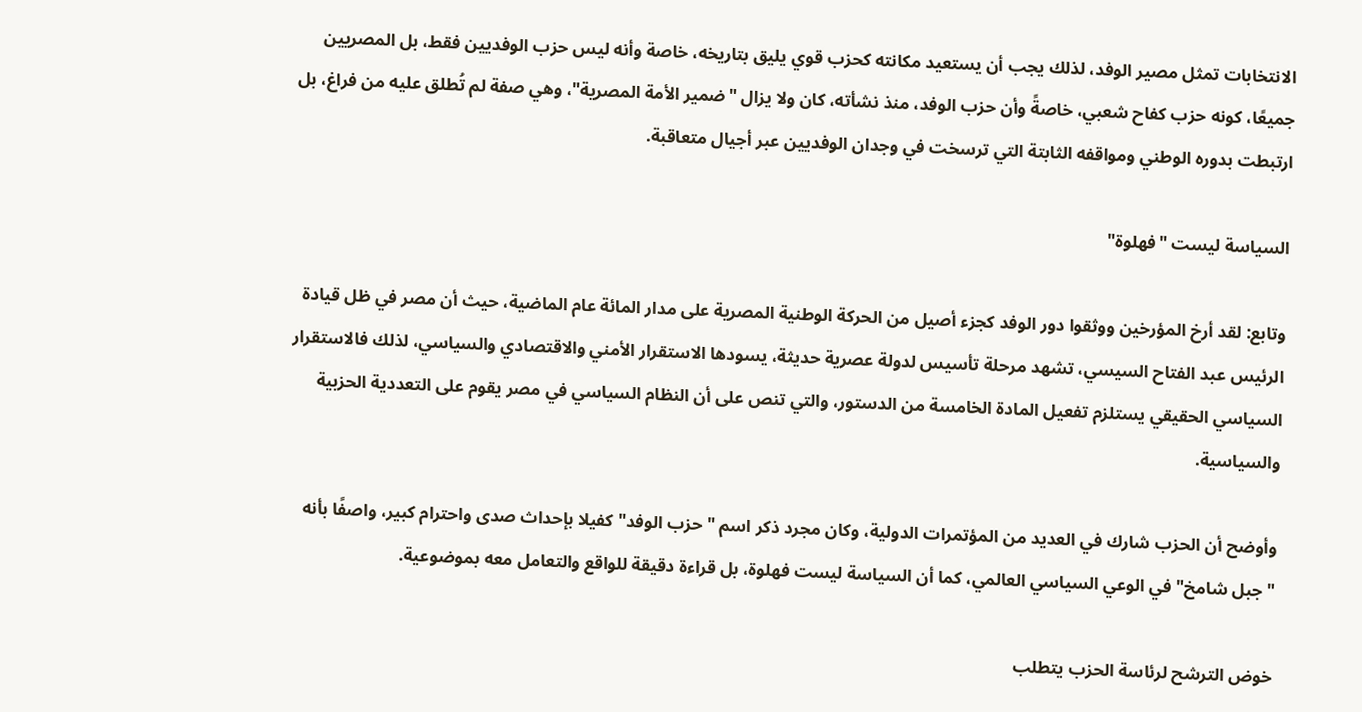الانتخابات تمثل مصير الوفد، لذلك يجب أن يستعيد مكانته كحزب قوي يليق بتاريخه، خاصة وأنه ليس حزب الوفديين فقط، بل المصريين جميعًا، كونه حزب كفاح شعبي، خاصةً وأن حزب الوفد، منذ نشأته، كان ولا يزال "ضمير الأمة المصرية"، وهي صفة لم تُطلق عليه من فراغ، بل ارتبطت بدوره الوطني ومواقفه الثابتة التي ترسخت في وجدان الوفديين عبر أجيال متعاقبة.

السياسة ليست "فهلوة"

وتابع: لقد أرخ المؤرخين ووثقوا دور الوفد كجزء أصيل من الحركة الوطنية المصرية على مدار المائة عام الماضية، حيث أن مصر في ظل قيادة الرئيس عبد الفتاح السيسي، تشهد مرحلة تأسيس لدولة عصرية حديثة، يسودها الاستقرار الأمني والاقتصادي والسياسي، لذلك فالاستقرار السياسي الحقيقي يستلزم تفعيل المادة الخامسة من الدستور، والتي تنص على أن النظام السياسي في مصر يقوم على التعددية الحزبية والسياسية.

وأوضح أن الحزب شارك في العديد من المؤتمرات الدولية، وكان مجرد ذكر اسم "حزب الوفد" كفيلا بإحداث صدى واحترام كبير، واصفًا بأنه "جبل شامخ" في الوعي السياسي العالمي، كما أن السياسة ليست فهلوة، بل قراءة دقيقة للواقع والتعامل معه بموضوعية.

خوض الترشح لرئاسة الحزب يتطلب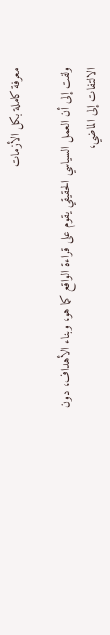معرفة كاملة بكل الأزمات

ولفت إلى أن العمل السياسي الحقيقي يقوم على قراءة الواقع كما هو، وبناء الأهداف، دون الالتفات إلى الماضي،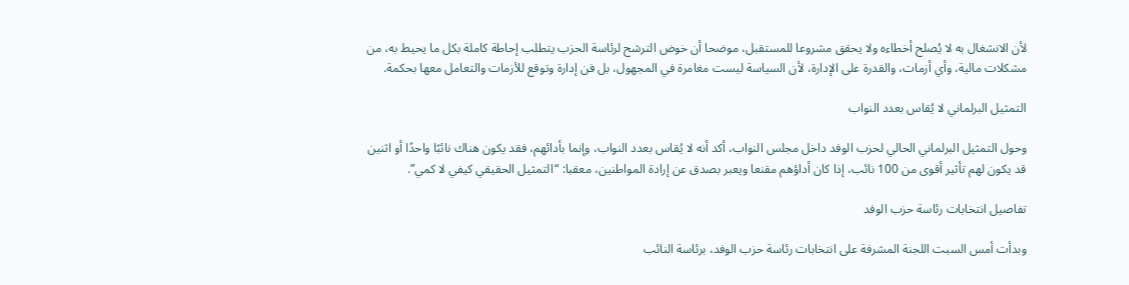لأن الانشغال به لا يُصلح أخطاءه ولا يحقق مشروعا للمستقبل، موضحا أن خوض الترشح لرئاسة الحزب يتطلب إحاطة كاملة بكل ما يحيط به، من مشكلات مالية، وأي أزمات، والقدرة على الإدارة، لأن السياسة ليست مغامرة في المجهول، بل فن إدارة وتوقع للأزمات والتعامل معها بحكمة.

التمثيل البرلماني لا يُقاس بعدد النواب

وحول التمثيل البرلماني الحالي لحزب الوفد داخل مجلس النواب، أكد أنه لا يُقاس بعدد النواب، وإنما بأدائهم، فقد يكون هناك نائبًا واحدًا أو اثنين قد يكون لهم تأثير أقوى من 100 نائب، إذا كان أداؤهم مقنعا ويعبر بصدق عن إرادة المواطنين، معقبا: “التمثيل الحقيقي كيفي لا كمي”.

تفاصيل انتخابات رئاسة حزب الوفد

وبدأت أمس السبت اللجنة المشرفة على انتخابات رئاسة حزب الوفد، برئاسة النائب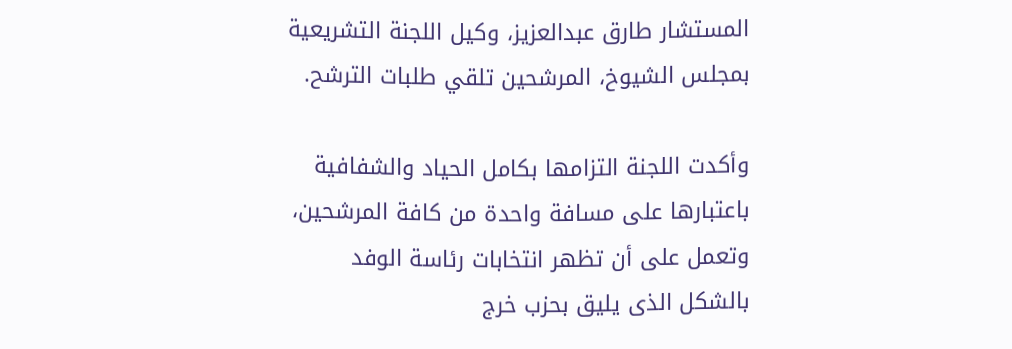المستشار طارق عبدالعزيز، وكيل اللجنة التشريعية بمجلس الشيوخ، المرشحين تلقي طلبات الترشح.

وأكدت اللجنة التزامها بكامل الحياد والشفافية باعتبارها على مسافة واحدة من كافة المرشحين، وتعمل على أن تظهر انتخابات رئاسة الوفد بالشكل الذى يليق بحزب خرج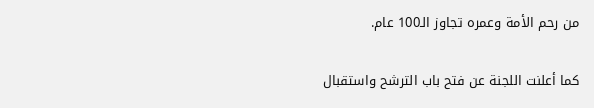من رحم الأمة وعمره تجاوز الـ100 عام.

كما أعلنت اللجنة عن فتح باب الترشح واستقبال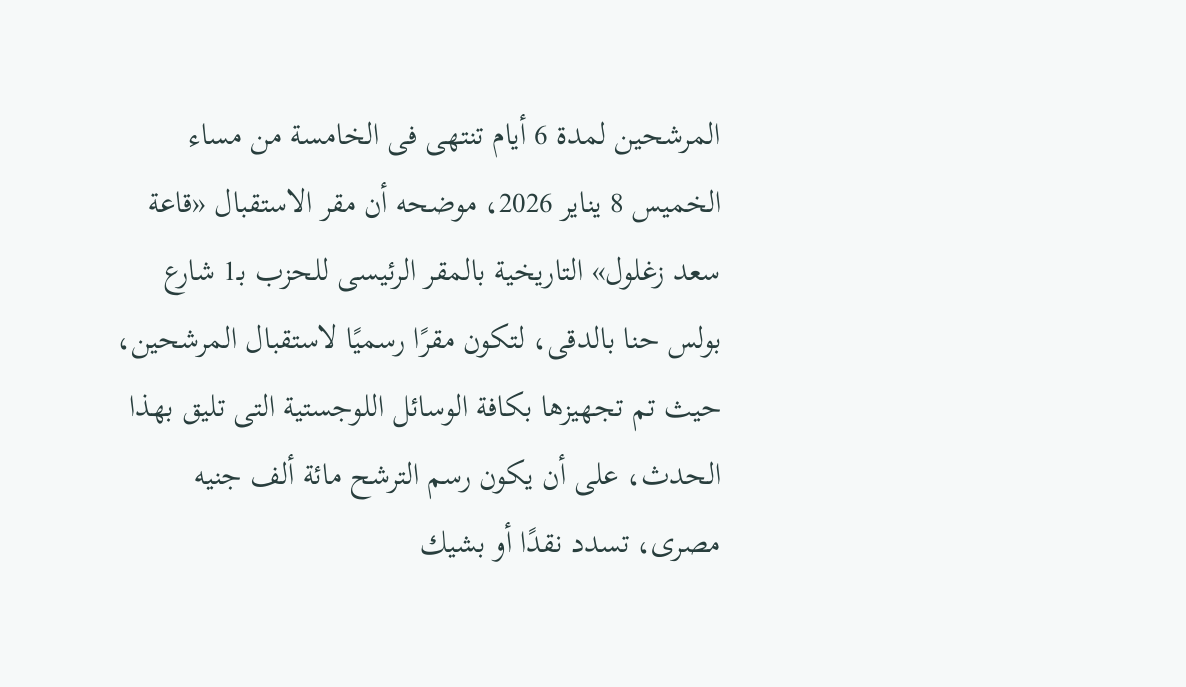المرشحين لمدة 6 أيام تنتهى فى الخامسة من مساء الخميس 8 يناير 2026، موضحه أن مقر الاستقبال «قاعة سعد زغلول» التاريخية بالمقر الرئيسى للحزب بـ1 شارع بولس حنا بالدقى، لتكون مقرًا رسميًا لاستقبال المرشحين، حيث تم تجهيزها بكافة الوسائل اللوجستية التى تليق بهذا الحدث، على أن يكون رسم الترشح مائة ألف جنيه مصرى، تسدد نقدًا أو بشيك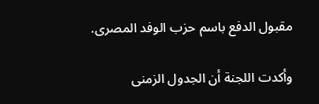مقبول الدفع باسم حزب الوفد المصرى.

وأكدت اللجنة أن الجدول الزمنى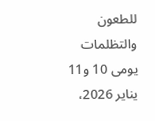للطعون والتظلمات يومى 10 و11 يناير 2026،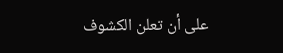على أن تعلن الكشوف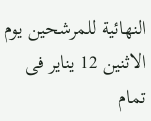النهائية للمرشحين يوم الاثنين 12 يناير فى تمام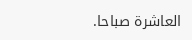العاشرة صباحا.